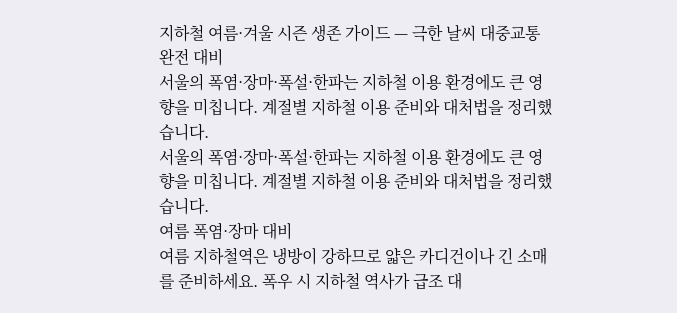지하철 여름·겨울 시즌 생존 가이드 — 극한 날씨 대중교통 완전 대비
서울의 폭염·장마·폭설·한파는 지하철 이용 환경에도 큰 영향을 미칩니다. 계절별 지하철 이용 준비와 대처법을 정리했습니다.
서울의 폭염·장마·폭설·한파는 지하철 이용 환경에도 큰 영향을 미칩니다. 계절별 지하철 이용 준비와 대처법을 정리했습니다.
여름 폭염·장마 대비
여름 지하철역은 냉방이 강하므로 얇은 카디건이나 긴 소매를 준비하세요. 폭우 시 지하철 역사가 급조 대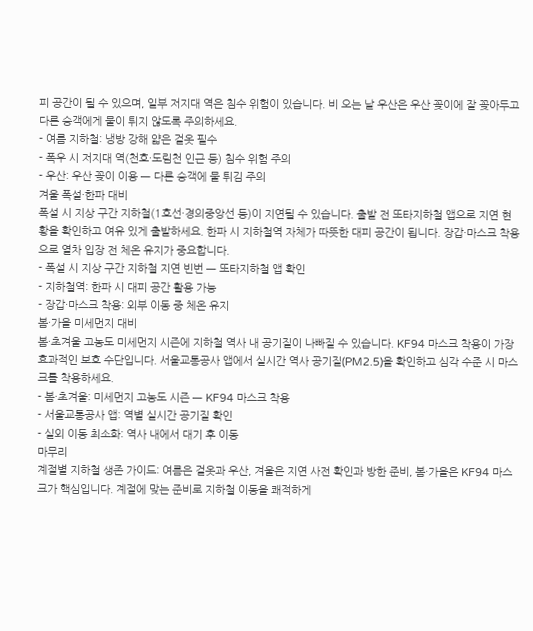피 공간이 될 수 있으며, 일부 저지대 역은 침수 위험이 있습니다. 비 오는 날 우산은 우산 꽂이에 잘 꽂아두고 다른 승객에게 물이 튀지 않도록 주의하세요.
- 여름 지하철: 냉방 강해 얇은 겉옷 필수
- 폭우 시 저지대 역(천호·도림천 인근 등) 침수 위험 주의
- 우산: 우산 꽂이 이용 — 다른 승객에 물 튀김 주의
겨울 폭설·한파 대비
폭설 시 지상 구간 지하철(1호선·경의중앙선 등)이 지연될 수 있습니다. 출발 전 또타지하철 앱으로 지연 현황을 확인하고 여유 있게 출발하세요. 한파 시 지하철역 자체가 따뜻한 대피 공간이 됩니다. 장갑·마스크 착용으로 열차 입장 전 체온 유지가 중요합니다.
- 폭설 시 지상 구간 지하철 지연 빈번 — 또타지하철 앱 확인
- 지하철역: 한파 시 대피 공간 활용 가능
- 장갑·마스크 착용: 외부 이동 중 체온 유지
봄·가을 미세먼지 대비
봄·초겨울 고농도 미세먼지 시즌에 지하철 역사 내 공기질이 나빠질 수 있습니다. KF94 마스크 착용이 가장 효과적인 보호 수단입니다. 서울교통공사 앱에서 실시간 역사 공기질(PM2.5)을 확인하고 심각 수준 시 마스크를 착용하세요.
- 봄·초겨울: 미세먼지 고농도 시즌 — KF94 마스크 착용
- 서울교통공사 앱: 역별 실시간 공기질 확인
- 실외 이동 최소화: 역사 내에서 대기 후 이동
마무리
계절별 지하철 생존 가이드: 여름은 겉옷과 우산, 겨울은 지연 사전 확인과 방한 준비, 봄·가을은 KF94 마스크가 핵심입니다. 계절에 맞는 준비로 지하철 이동을 쾌적하게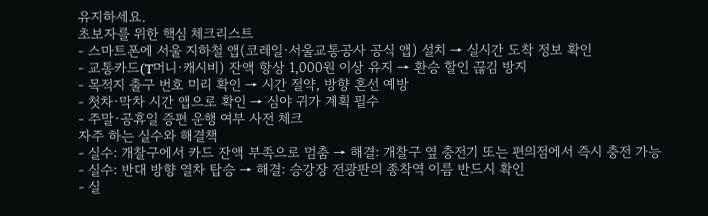유지하세요.
초보자를 위한 핵심 체크리스트
- 스마트폰에 서울 지하철 앱(코레일·서울교통공사 공식 앱) 설치 → 실시간 도착 정보 확인
- 교통카드(T머니·캐시비) 잔액 항상 1,000원 이상 유지 → 환승 할인 끊김 방지
- 목적지 출구 번호 미리 확인 → 시간 절약, 방향 혼선 예방
- 첫차·막차 시간 앱으로 확인 → 심야 귀가 계획 필수
- 주말·공휴일 증편 운행 여부 사전 체크
자주 하는 실수와 해결책
- 실수: 개찰구에서 카드 잔액 부족으로 멈춤 → 해결: 개찰구 옆 충전기 또는 편의점에서 즉시 충전 가능
- 실수: 반대 방향 열차 탑승 → 해결: 승강장 전광판의 종착역 이름 반드시 확인
- 실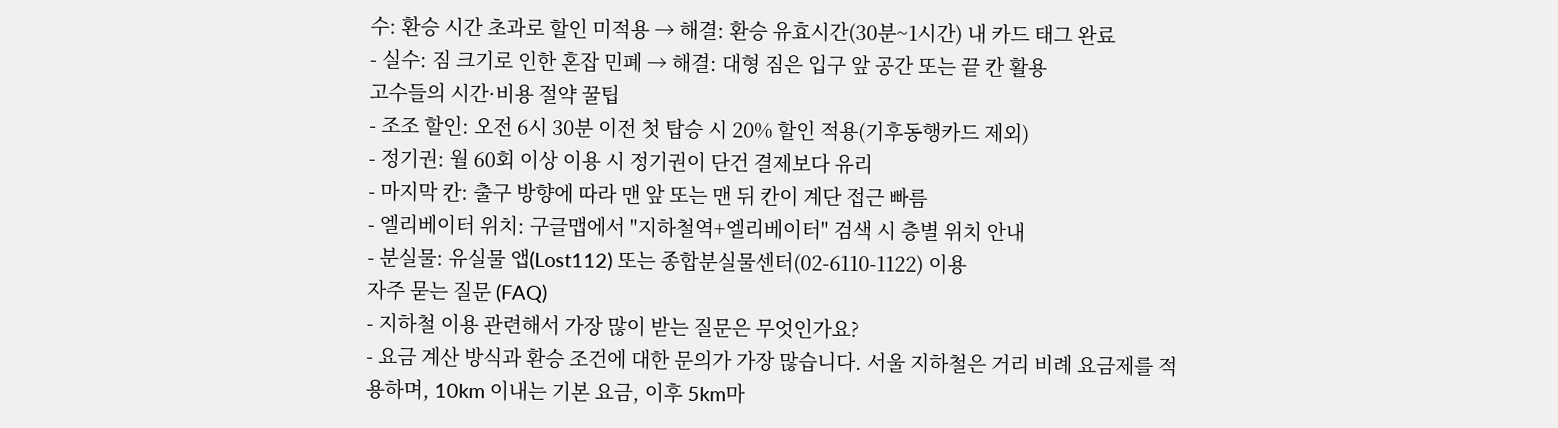수: 환승 시간 초과로 할인 미적용 → 해결: 환승 유효시간(30분~1시간) 내 카드 태그 완료
- 실수: 짐 크기로 인한 혼잡 민폐 → 해결: 대형 짐은 입구 앞 공간 또는 끝 칸 활용
고수들의 시간·비용 절약 꿀팁
- 조조 할인: 오전 6시 30분 이전 첫 탑승 시 20% 할인 적용(기후동행카드 제외)
- 정기권: 월 60회 이상 이용 시 정기권이 단건 결제보다 유리
- 마지막 칸: 출구 방향에 따라 맨 앞 또는 맨 뒤 칸이 계단 접근 빠름
- 엘리베이터 위치: 구글맵에서 "지하철역+엘리베이터" 검색 시 층별 위치 안내
- 분실물: 유실물 앱(Lost112) 또는 종합분실물센터(02-6110-1122) 이용
자주 묻는 질문 (FAQ)
- 지하철 이용 관련해서 가장 많이 받는 질문은 무엇인가요?
- 요금 계산 방식과 환승 조건에 대한 문의가 가장 많습니다. 서울 지하철은 거리 비례 요금제를 적용하며, 10km 이내는 기본 요금, 이후 5km마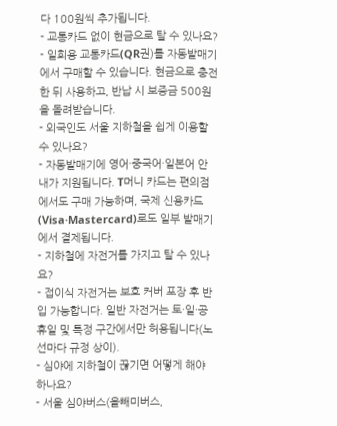다 100원씩 추가됩니다.
- 교통카드 없이 현금으로 탈 수 있나요?
- 일회용 교통카드(QR권)를 자동발매기에서 구매할 수 있습니다. 현금으로 충전한 뒤 사용하고, 반납 시 보증금 500원을 돌려받습니다.
- 외국인도 서울 지하철을 쉽게 이용할 수 있나요?
- 자동발매기에 영어·중국어·일본어 안내가 지원됩니다. T머니 카드는 편의점에서도 구매 가능하며, 국제 신용카드(Visa·Mastercard)로도 일부 발매기에서 결제됩니다.
- 지하철에 자전거를 가지고 탈 수 있나요?
- 접이식 자전거는 보호 커버 포장 후 반입 가능합니다. 일반 자전거는 토·일·공휴일 및 특정 구간에서만 허용됩니다(노선마다 규정 상이).
- 심야에 지하철이 끊기면 어떻게 해야 하나요?
- 서울 심야버스(올빼미버스,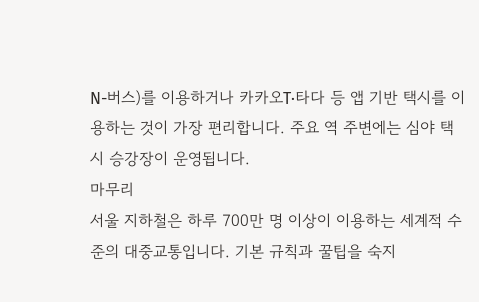N-버스)를 이용하거나 카카오T·타다 등 앱 기반 택시를 이용하는 것이 가장 편리합니다. 주요 역 주변에는 심야 택시 승강장이 운영됩니다.
마무리
서울 지하철은 하루 700만 명 이상이 이용하는 세계적 수준의 대중교통입니다. 기본 규칙과 꿀팁을 숙지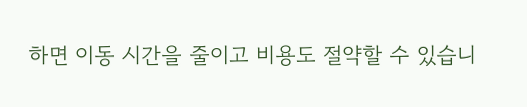하면 이동 시간을 줄이고 비용도 절약할 수 있습니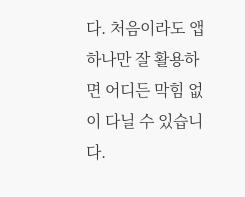다. 처음이라도 앱 하나만 잘 활용하면 어디든 막힘 없이 다닐 수 있습니다.